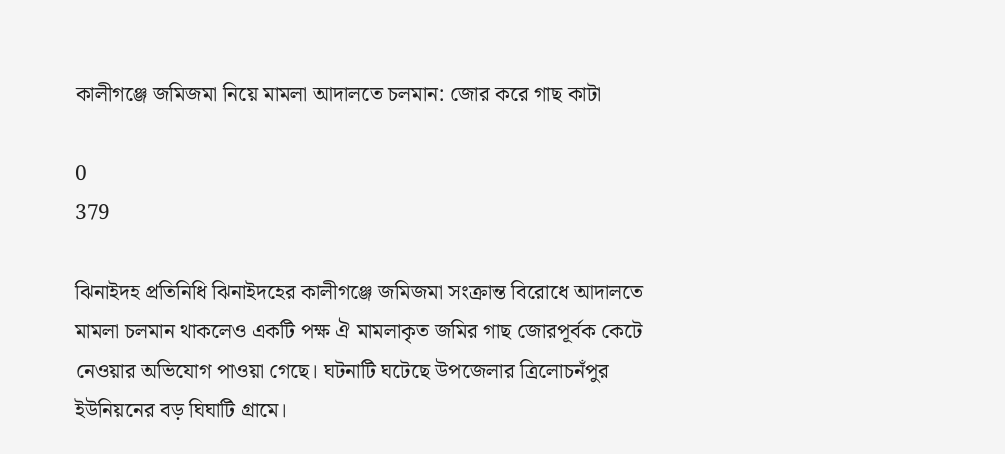কালীগঞ্জে জমিজমা নিয়ে মামলা আদালতে চলমান: জোর করে গাছ কাটা

0
379

ঝিনাইদহ প্রতিনিধি ঝিনাইদহের কালীগঞ্জে জমিজমা সংক্রান্ত বিরোধে আদালতে মামলা চলমান থাকলেও একটি পক্ষ ঐ মামলাকৃত জমির গাছ জোরপূর্বক কেটে নেওয়ার অভিযোগ পাওয়া গেছে। ঘটনাটি ঘটেছে উপজেলার ত্রিলোচনঁপুর ইউনিয়নের বড় ঘিঘাটি গ্রামে।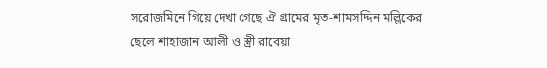সরোজমিনে গিয়ে দেখা গেছে ঐ গ্রামের মৃত-শামসদ্দিন মল্লিকের ছেলে শাহাজান আলী ও স্ত্রী রাবেয়া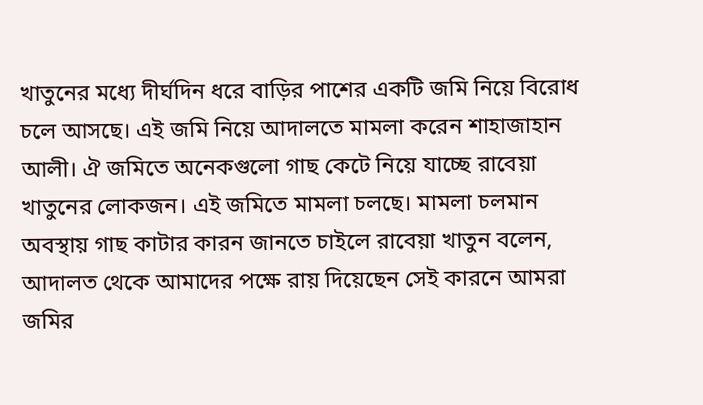খাতুনের মধ্যে দীর্ঘদিন ধরে বাড়ির পাশের একটি জমি নিয়ে বিরোধ চলে আসছে। এই জমি নিয়ে আদালতে মামলা করেন শাহাজাহান আলী। ঐ জমিতে অনেকগুলো গাছ কেটে নিয়ে যাচ্ছে রাবেয়া খাতুনের লোকজন। এই জমিতে মামলা চলছে। মামলা চলমান অবস্থায় গাছ কাটার কারন জানতে চাইলে রাবেয়া খাতুন বলেন, আদালত থেকে আমাদের পক্ষে রায় দিয়েছেন সেই কারনে আমরা জমির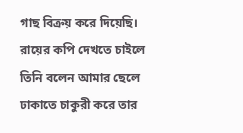গাছ বিক্রয় করে দিয়েছি। রায়ের কপি দেখতে চাইলে তিনি বলেন আমার ছেলে ঢাকাতে চাকুরী করে তার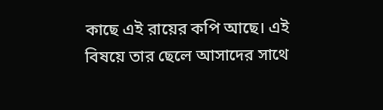কাছে এই রায়ের কপি আছে। এই বিষয়ে তার ছেলে আসাদের সাথে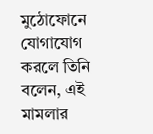মুঠোফোনে যোগাযোগ করলে তিনি বলেন, এই মামলার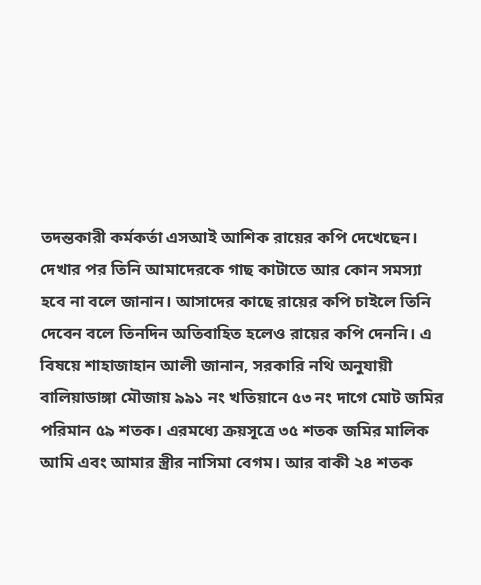তদন্তকারী কর্মকর্তা এসআই আশিক রায়ের কপি দেখেছেন। দেখার পর তিনি আমাদেরকে গাছ কাটাতে আর কোন সমস্যা হবে না বলে জানান। আসাদের কাছে রায়ের কপি চাইলে তিনি দেবেন বলে তিনদিন অতিবাহিত হলেও রায়ের কপি দেননি। এ বিষয়ে শাহাজাহান আলী জানান, সরকারি নথি অনুযায়ী বালিয়াডাঙ্গা মৌজায় ৯৯১ নং খতিয়ানে ৫৩ নং দাগে মোট জমির পরিমান ৫৯ শতক। এরমধ্যে ক্রয়সূত্রে ৩৫ শতক জমির মালিক আমি এবং আমার স্ত্রীর নাসিমা বেগম। আর বাকী ২৪ শতক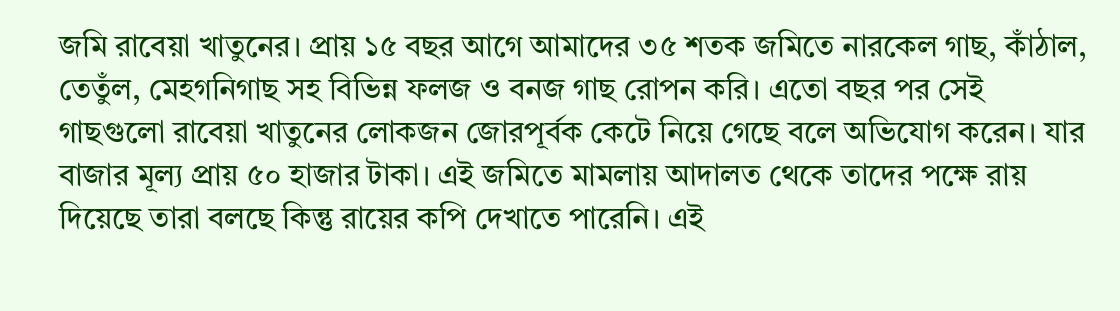জমি রাবেয়া খাতুনের। প্রায় ১৫ বছর আগে আমাদের ৩৫ শতক জমিতে নারকেল গাছ, কাঁঠাল, তেতুঁল, মেহগনিগাছ সহ বিভিন্ন ফলজ ও বনজ গাছ রোপন করি। এতো বছর পর সেই গাছগুলো রাবেয়া খাতুনের লোকজন জোরপূর্বক কেটে নিয়ে গেছে বলে অভিযোগ করেন। যার বাজার মূল্য প্রায় ৫০ হাজার টাকা। এই জমিতে মামলায় আদালত থেকে তাদের পক্ষে রায় দিয়েছে তারা বলছে কিন্তু রায়ের কপি দেখাতে পারেনি। এই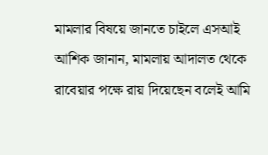মামলার বিষয়ে জানতে চাইলে এসআই আশিক জানান, মামলায় আদালত থেকে রাবেয়ার পক্ষে রায় দিয়েছেন বলেই আমি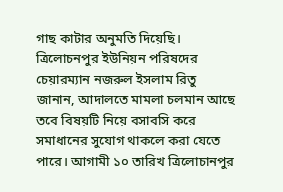গাছ কাটার অনুমতি দিয়েছি। ত্রিলোচনপুর ইউনিয়ন পরিষদের চেয়ারম্যান নজরুল ইসলাম রিতু জানান, আদালতে মামলা চলমান আছে তবে বিষয়টি নিয়ে বসাবসি করে সমাধানের সুযোগ থাকলে করা যেতে পারে। আগামী ১০ তারিখ ত্রিলোচানপুর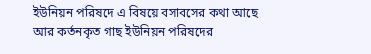ইউনিয়ন পরিষদে এ বিষয়ে বসাবসের কথা আছে আর কর্তনকৃত গাছ ইউনিয়ন পরিষদের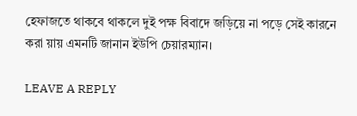হেফাজতে থাকবে থাকলে দুই পক্ষ বিবাদে জড়িয়ে না পড়ে সেই কারনে করা য়ায় এমনটি জানান ইউপি চেয়ারম্যান।

LEAVE A REPLY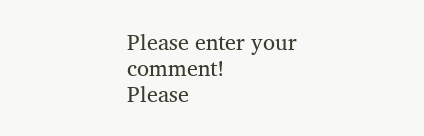Please enter your comment!
Please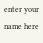enter your name here